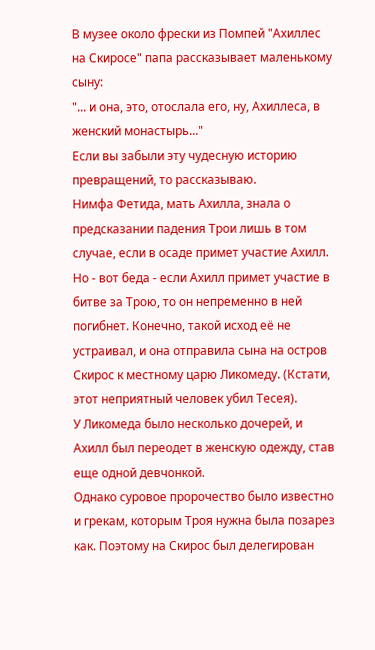В музее около фрески из Помпей "Ахиллес на Скиросе" папа рассказывает маленькому сыну:
"... и она, это, отослала его, ну, Ахиллеса, в женский монастырь..."
Если вы забыли эту чудесную историю превращений, то рассказываю.
Нимфа Фетида, мать Ахилла, знала о предсказании падения Трои лишь в том случае, если в осаде примет участие Ахилл. Но - вот беда - если Ахилл примет участие в битве за Трою, то он непременно в ней погибнет. Конечно, такой исход её не устраивал, и она отправила сына на остров Скирос к местному царю Ликомеду. (Кстати, этот неприятный человек убил Тесея).
У Ликомеда было несколько дочерей, и Ахилл был переодет в женскую одежду, став еще одной девчонкой.
Однако суровое пророчество было известно и грекам, которым Троя нужна была позарез как. Поэтому на Скирос был делегирован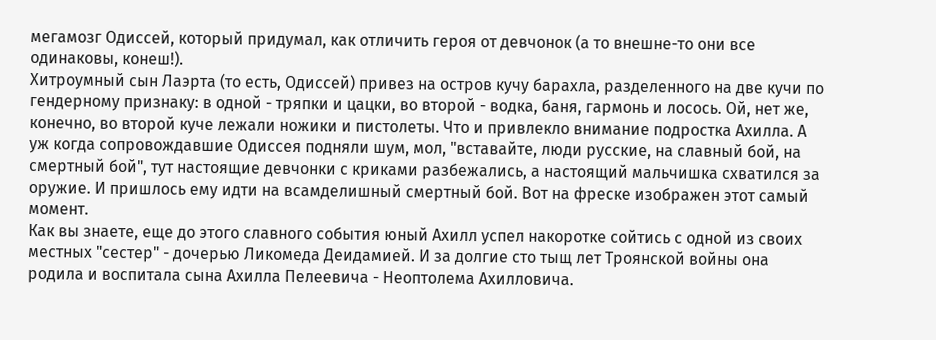мегамозг Одиссей, который придумал, как отличить героя от девчонок (а то внешне-то они все одинаковы, конеш!).
Хитроумный сын Лаэрта (то есть, Одиссей) привез на остров кучу барахла, разделенного на две кучи по гендерному признаку: в одной - тряпки и цацки, во второй - водка, баня, гармонь и лосось. Ой, нет же, конечно, во второй куче лежали ножики и пистолеты. Что и привлекло внимание подростка Ахилла. А уж когда сопровождавшие Одиссея подняли шум, мол, "вставайте, люди русские, на славный бой, на смертный бой", тут настоящие девчонки с криками разбежались, а настоящий мальчишка схватился за оружие. И пришлось ему идти на всамделишный смертный бой. Вот на фреске изображен этот самый момент.
Как вы знаете, еще до этого славного события юный Ахилл успел накоротке сойтись с одной из своих местных "сестер" - дочерью Ликомеда Деидамией. И за долгие сто тыщ лет Троянской войны она родила и воспитала сына Ахилла Пелеевича - Неоптолема Ахилловича.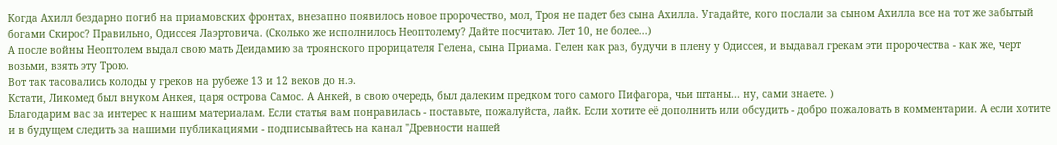Когда Ахилл бездарно погиб на приамовских фронтах, внезапно появилось новое пророчество, мол, Троя не падет без сына Ахилла. Угадайте, кого послали за сыном Ахилла все на тот же забытый богами Скирос? Правильно, Одиссея Лаэртовича. (Сколько же исполнилось Неоптолему? Дайте посчитаю. Лет 10, не более...)
А после войны Неоптолем выдал свою мать Деидамию за троянского прорицателя Гелена, сына Приама. Гелен как раз, будучи в плену у Одиссея, и выдавал грекам эти пророчества - как же, черт возьми, взять эту Трою.
Вот так тасовались колоды у греков на рубеже 13 и 12 веков до н.э.
Кстати, Ликомед был внуком Анкея, царя острова Самос. А Анкей, в свою очередь, был далеким предком того самого Пифагора, чьи штаны... ну, сами знаете. )
Благодарим вас за интерес к нашим материалам. Если статья вам понравилась - поставьте, пожалуйста, лайк. Если хотите её дополнить или обсудить - добро пожаловать в комментарии. А если хотите и в будущем следить за нашими публикациями - подписывайтесь на канал "Древности нашей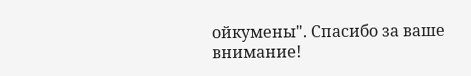ойкумены". Спасибо за ваше внимание!